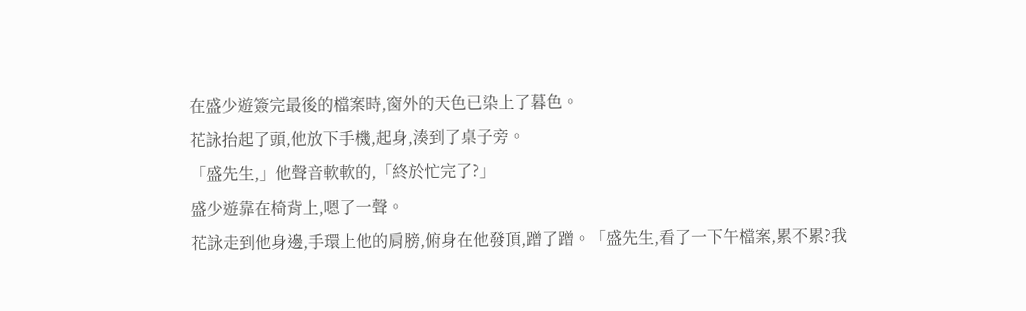在盛少遊簽完最後的檔案時,窗外的天色已染上了暮色。
花詠抬起了頭,他放下手機,起身,湊到了桌子旁。
「盛先生,」他聲音軟軟的,「終於忙完了?」
盛少遊靠在椅背上,嗯了一聲。
花詠走到他身邊,手環上他的肩膀,俯身在他發頂,蹭了蹭。「盛先生,看了一下午檔案,累不累?我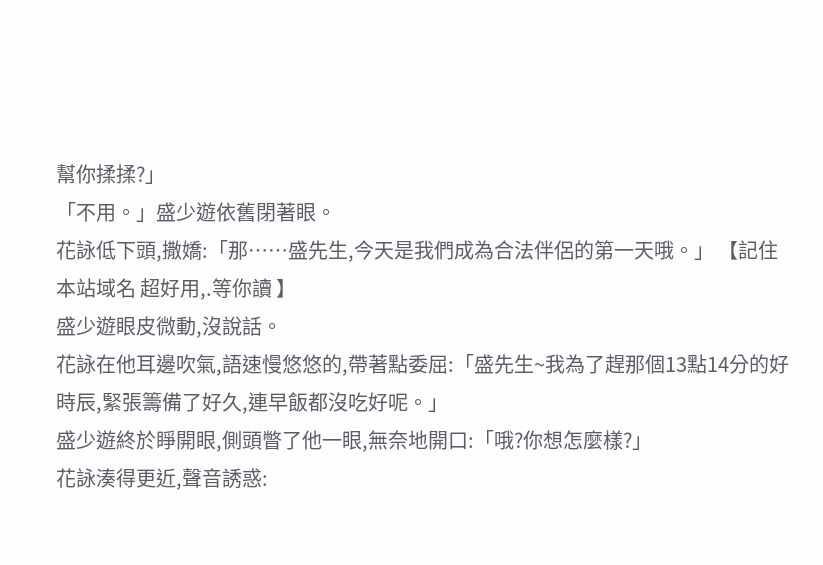幫你揉揉?」
「不用。」盛少遊依舊閉著眼。
花詠低下頭,撒嬌:「那……盛先生,今天是我們成為合法伴侶的第一天哦。」 【記住本站域名 超好用,.等你讀 】
盛少遊眼皮微動,沒說話。
花詠在他耳邊吹氣,語速慢悠悠的,帶著點委屈:「盛先生~我為了趕那個13點14分的好時辰,緊張籌備了好久,連早飯都沒吃好呢。」
盛少遊終於睜開眼,側頭瞥了他一眼,無奈地開口:「哦?你想怎麼樣?」
花詠湊得更近,聲音誘惑: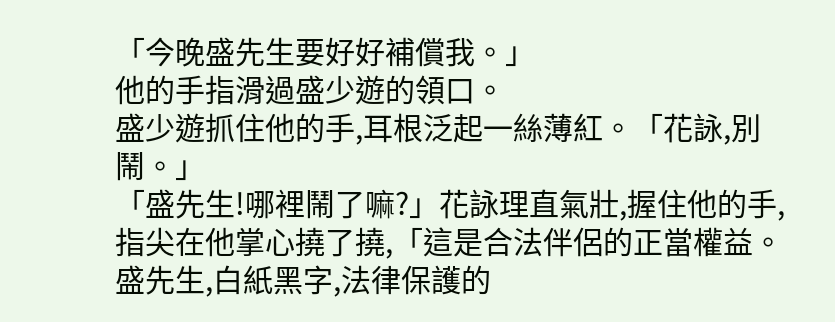「今晚盛先生要好好補償我。」
他的手指滑過盛少遊的領口。
盛少遊抓住他的手,耳根泛起一絲薄紅。「花詠,別鬧。」
「盛先生!哪裡鬧了嘛?」花詠理直氣壯,握住他的手,指尖在他掌心撓了撓,「這是合法伴侶的正當權益。盛先生,白紙黑字,法律保護的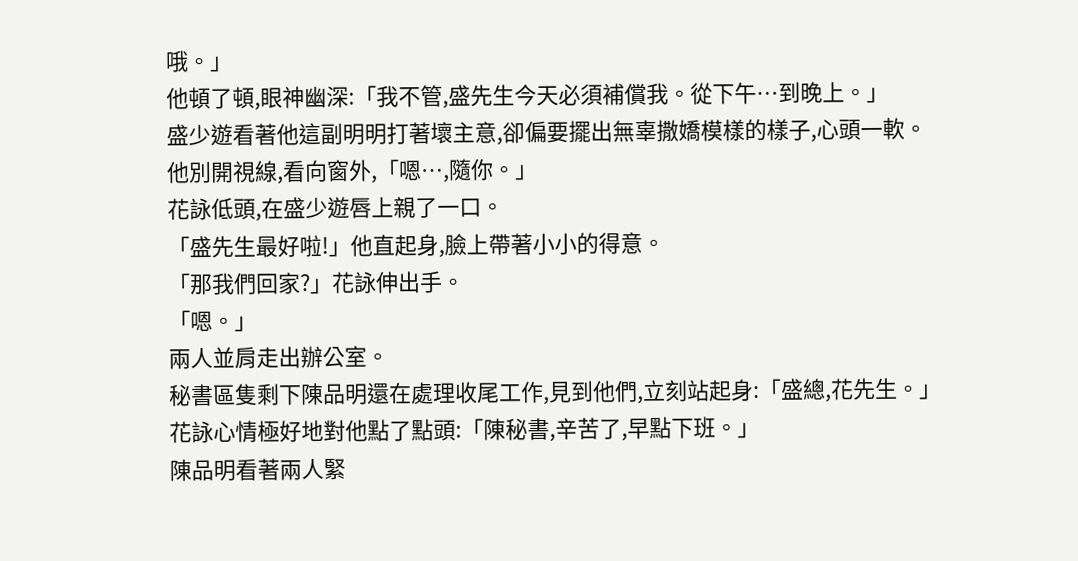哦。」
他頓了頓,眼神幽深:「我不管,盛先生今天必須補償我。從下午…到晚上。」
盛少遊看著他這副明明打著壞主意,卻偏要擺出無辜撒嬌模樣的樣子,心頭一軟。
他別開視線,看向窗外,「嗯…,隨你。」
花詠低頭,在盛少遊唇上親了一口。
「盛先生最好啦!」他直起身,臉上帶著小小的得意。
「那我們回家?」花詠伸出手。
「嗯。」
兩人並肩走出辦公室。
秘書區隻剩下陳品明還在處理收尾工作,見到他們,立刻站起身:「盛總,花先生。」
花詠心情極好地對他點了點頭:「陳秘書,辛苦了,早點下班。」
陳品明看著兩人緊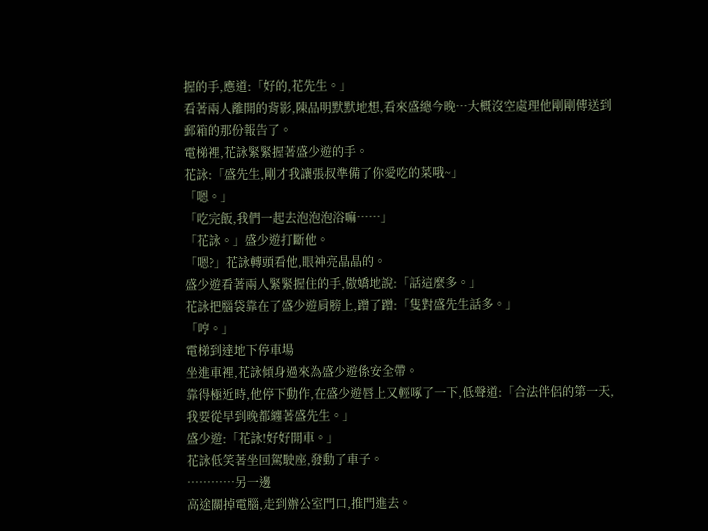握的手,應道:「好的,花先生。」
看著兩人離開的背影,陳品明默默地想,看來盛總今晚…大概沒空處理他剛剛傳送到郵箱的那份報告了。
電梯裡,花詠緊緊握著盛少遊的手。
花詠:「盛先生,剛才我讓張叔準備了你愛吃的菜哦~」
「嗯。」
「吃完飯,我們一起去泡泡泡浴嘛……」
「花詠。」盛少遊打斷他。
「嗯?」花詠轉頭看他,眼神亮晶晶的。
盛少遊看著兩人緊緊握住的手,傲嬌地說:「話這麼多。」
花詠把腦袋靠在了盛少遊肩膀上,蹭了蹭:「隻對盛先生話多。」
「哼。」
電梯到達地下停車場
坐進車裡,花詠傾身過來為盛少遊係安全帶。
靠得極近時,他停下動作,在盛少遊唇上又輕啄了一下,低聲道:「合法伴侶的第一天,我要從早到晚都纏著盛先生。」
盛少遊:「花詠!好好開車。」
花詠低笑著坐回駕駛座,發動了車子。
…………另一邊
高途關掉電腦,走到辦公室門口,推門進去。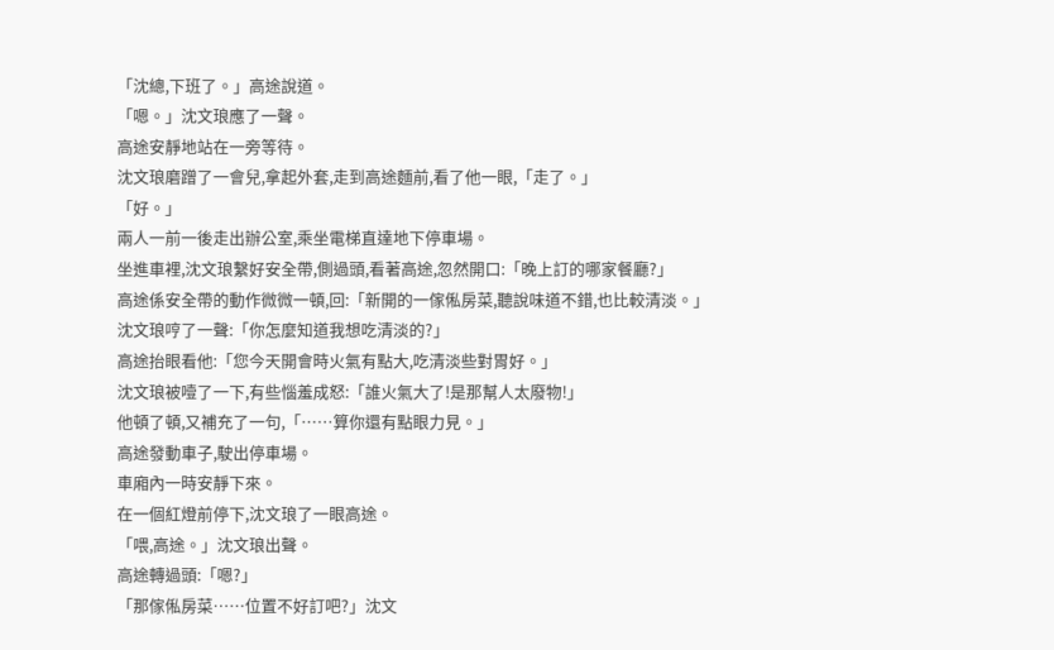「沈總,下班了。」高途說道。
「嗯。」沈文琅應了一聲。
高途安靜地站在一旁等待。
沈文琅磨蹭了一會兒,拿起外套,走到高途麵前,看了他一眼,「走了。」
「好。」
兩人一前一後走出辦公室,乘坐電梯直達地下停車場。
坐進車裡,沈文琅繫好安全帶,側過頭,看著高途,忽然開口:「晚上訂的哪家餐廳?」
高途係安全帶的動作微微一頓,回:「新開的一傢俬房菜,聽說味道不錯,也比較清淡。」
沈文琅哼了一聲:「你怎麼知道我想吃清淡的?」
高途抬眼看他:「您今天開會時火氣有點大,吃清淡些對胃好。」
沈文琅被噎了一下,有些惱羞成怒:「誰火氣大了!是那幫人太廢物!」
他頓了頓,又補充了一句,「……算你還有點眼力見。」
高途發動車子,駛出停車場。
車廂內一時安靜下來。
在一個紅燈前停下,沈文琅了一眼高途。
「喂,高途。」沈文琅出聲。
高途轉過頭:「嗯?」
「那傢俬房菜……位置不好訂吧?」沈文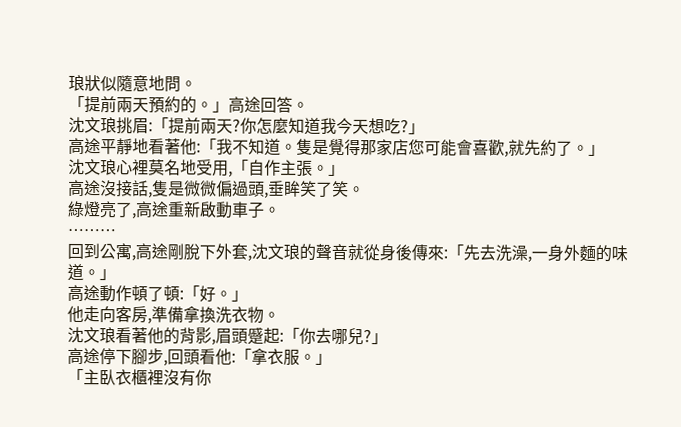琅狀似隨意地問。
「提前兩天預約的。」高途回答。
沈文琅挑眉:「提前兩天?你怎麼知道我今天想吃?」
高途平靜地看著他:「我不知道。隻是覺得那家店您可能會喜歡,就先約了。」
沈文琅心裡莫名地受用,「自作主張。」
高途沒接話,隻是微微偏過頭,垂眸笑了笑。
綠燈亮了,高途重新啟動車子。
………
回到公寓,高途剛脫下外套,沈文琅的聲音就從身後傳來:「先去洗澡,一身外麵的味道。」
高途動作頓了頓:「好。」
他走向客房,準備拿換洗衣物。
沈文琅看著他的背影,眉頭蹙起:「你去哪兒?」
高途停下腳步,回頭看他:「拿衣服。」
「主臥衣櫃裡沒有你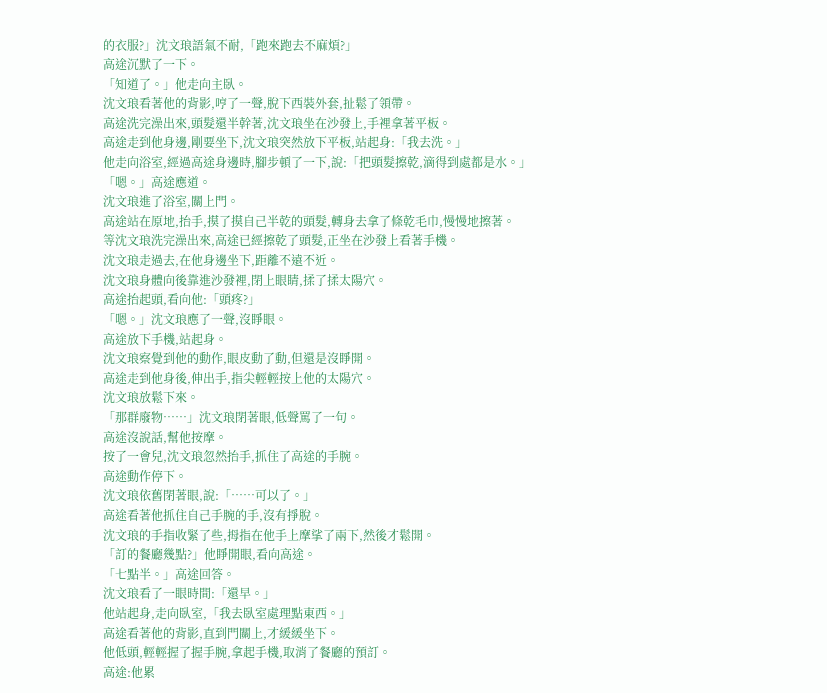的衣服?」沈文琅語氣不耐,「跑來跑去不麻煩?」
高途沉默了一下。
「知道了。」他走向主臥。
沈文琅看著他的背影,哼了一聲,脫下西裝外套,扯鬆了領帶。
高途洗完澡出來,頭髮還半幹著,沈文琅坐在沙發上,手裡拿著平板。
高途走到他身邊,剛要坐下,沈文琅突然放下平板,站起身:「我去洗。」
他走向浴室,經過高途身邊時,腳步頓了一下,說:「把頭髮擦乾,滴得到處都是水。」
「嗯。」高途應道。
沈文琅進了浴室,關上門。
高途站在原地,抬手,摸了摸自己半乾的頭髮,轉身去拿了條乾毛巾,慢慢地擦著。
等沈文琅洗完澡出來,高途已經擦乾了頭髮,正坐在沙發上看著手機。
沈文琅走過去,在他身邊坐下,距離不遠不近。
沈文琅身體向後靠進沙發裡,閉上眼睛,揉了揉太陽穴。
高途抬起頭,看向他:「頭疼?」
「嗯。」沈文琅應了一聲,沒睜眼。
高途放下手機,站起身。
沈文琅察覺到他的動作,眼皮動了動,但還是沒睜開。
高途走到他身後,伸出手,指尖輕輕按上他的太陽穴。
沈文琅放鬆下來。
「那群廢物……」沈文琅閉著眼,低聲罵了一句。
高途沒說話,幫他按摩。
按了一會兒,沈文琅忽然抬手,抓住了高途的手腕。
高途動作停下。
沈文琅依舊閉著眼,說:「……可以了。」
高途看著他抓住自己手腕的手,沒有掙脫。
沈文琅的手指收緊了些,拇指在他手上摩挲了兩下,然後才鬆開。
「訂的餐廳幾點?」他睜開眼,看向高途。
「七點半。」高途回答。
沈文琅看了一眼時間:「還早。」
他站起身,走向臥室,「我去臥室處理點東西。」
高途看著他的背影,直到門關上,才緩緩坐下。
他低頭,輕輕握了握手腕,拿起手機,取消了餐廳的預訂。
高途:他累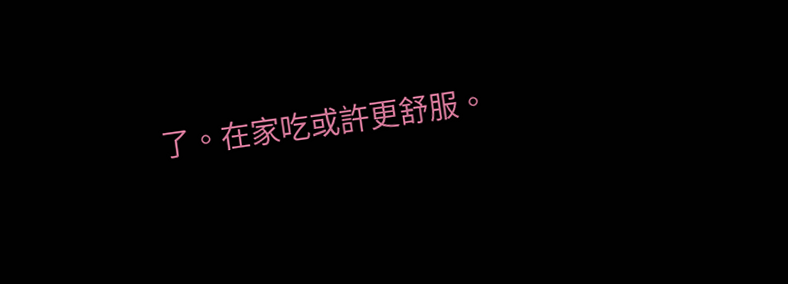了。在家吃或許更舒服。